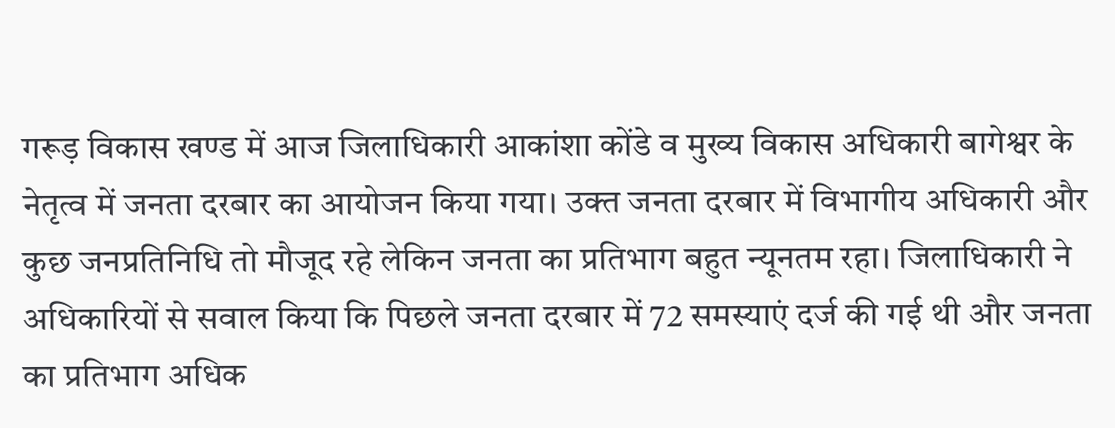गरूड़ विकास खण्ड में आज जिलाधिकारी आकांशा कोंडे व मुख्य विकास अधिकारी बागेश्वर के नेतृत्व में जनता दरबार का आयोजन किया गया। उक्त जनता दरबार में विभागीय अधिकारी और कुछ जनप्रतिनिधि तो मौजूद रहे लेकिन जनता का प्रतिभाग बहुत न्यूनतम रहा। जिलाधिकारी ने अधिकारियों से सवाल किया कि पिछले जनता दरबार में 72 समस्याएं दर्ज की गई थी और जनता का प्रतिभाग अधिक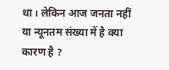था। लेकिन आज जनता नहीं या न्यूनतम संख्या में है क्या कारण है ?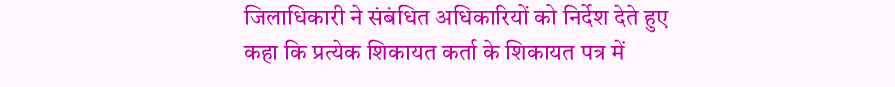जिलाधिकारी ने संबंधित अधिकारियों को निर्देश देते हुए कहा कि प्रत्येक शिकायत कर्ता के शिकायत पत्र में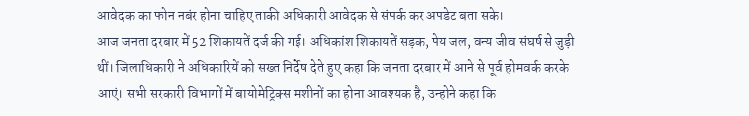आवेदक का फोन नबंर होना चाहिए ताकी अधिकारी आवेदक से संपर्क कर अपडेट बता सके।
आज जनता दरबार में 52 शिकायतें दर्ज की गई। अधिकांश शिकायतें सड़क, पेय जल, वन्य जीव संघर्ष से जुड़ी थीं। जिलाधिकारी ने अधिकारियें को सख्त निर्देष देते हुए कहा कि जनता दरबार में आने से पूर्व होमवर्क करके आएं। सभी सरकारी विभागों में बायोमेट्रिक्स मशीनों का होना आवश्यक है, उन्होने कहा कि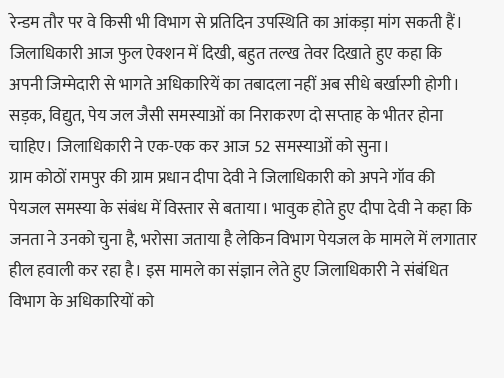रेन्डम तौर पर वे किसी भी विभाग से प्रतिदिन उपस्थिति का आंकड़ा मांग सकती हैं। जिलाधिकारी आज फुल ऐक्शन में दिखी, बहुत तल्ख तेवर दिखाते हुए कहा कि अपनी जिम्मेदारी से भागते अधिकारियें का तबादला नहीं अब सीधे बर्खास्गी होगी। सड़क, विद्युत, पेय जल जैसी समस्याओं का निराकरण दो सप्ताह के भीतर होना चाहिए। जिलाधिकारी ने एक-एक कर आज 52 समस्याओं को सुना।
ग्राम कोठों रामपुर की ग्राम प्रधान दीपा देवी ने जिलाधिकारी को अपने गॉव की पेयजल समस्या के संबंध में विस्तार से बताया। भावुक होते हुए दीपा देवी ने कहा कि जनता ने उनको चुना है, भरोसा जताया है लेकिन विभाग पेयजल के मामले में लगातार हील हवाली कर रहा है। इस मामले का संज्ञान लेते हुए जिलाधिकारी ने संबंधित विभाग के अधिकारियों को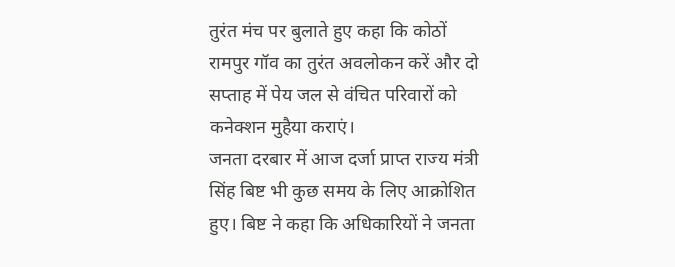तुरंत मंच पर बुलाते हुए कहा कि कोठों रामपुर गॉव का तुरंत अवलोकन करें और दो सप्ताह में पेय जल से वंचित परिवारों को कनेक्शन मुहैया कराएं।
जनता दरबार में आज दर्जा प्राप्त राज्य मंत्री सिंह बिष्ट भी कुछ समय के लिए आक्रोशित हुए। बिष्ट ने कहा कि अधिकारियों ने जनता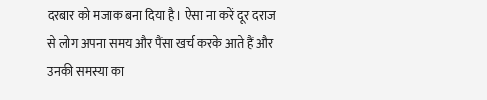दरबार को मजाक बना दिया है। ऐसा ना करें दूर दराज से लोग अपना समय और पैंसा खर्च करके आते हैं और उनकी समस्या का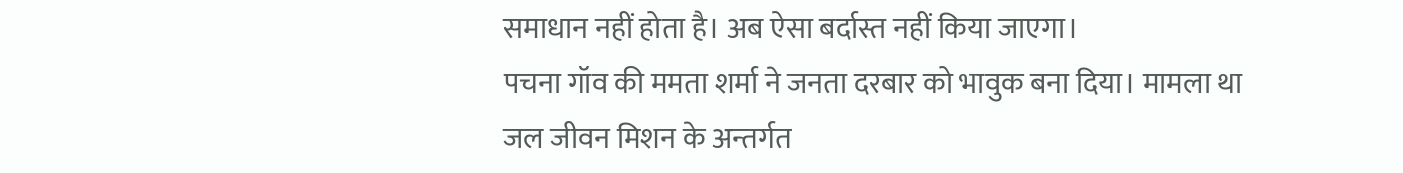समाधान नहीं होता है। अब ऐसा बर्दास्त नहीं किया जाएगा।
पचना गॉव की ममता शर्मा ने जनता दरबार को भावुक बना दिया। मामला था जल जीवन मिशन के अन्तर्गत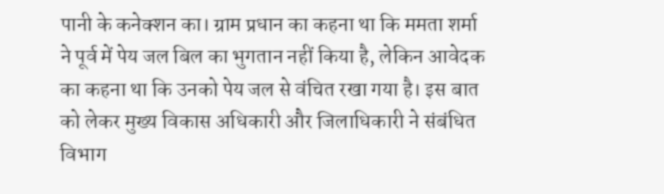पानी के कनेक्शन का। ग्राम प्रधान का कहना था कि ममता शर्मा ने पूर्व में पेय जल बिल का भुगतान नहीं किया है, लेकिन आवेदक का कहना था कि उनको पेय जल से वंचित रखा गया है। इस बात को लेकर मुख्य विकास अधिकारी और जिलाधिकारी ने संबंधित विभाग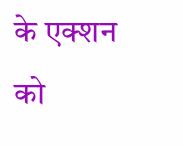के एक्शन को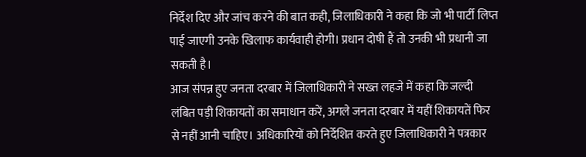निर्देश दिए और जांच करने की बात कही, जिलाधिकारी ने कहा कि जो भी पार्टी लिप्त पाई जाएगी उनके खिलाफ कार्यवाही होगी। प्रधान दोषी हैं तो उनकी भी प्रधानी जा सकती है।
आज संपन्न हुए जनता दरबार में जिलाधिकारी ने सख्त लहजे में कहा कि जल्दी लंबित पड़ी शिकायतों का समाधान करें, अगले जनता दरबार में यहीं शिकायतें फिर से नहीं आनी चाहिए। अधिकारियों को निर्देशित करते हुए जिलाधिकारी ने पत्रकार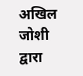अखिल जोशी द्वारा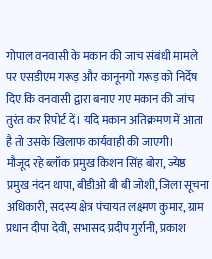गोपाल वनवासी के मकान की जाच संबंधी मामले पर एसडीएम गरूड़ और कानूनगो गरूड़ को निर्देष दिए कि वनवासी द्वारा बनाए गए मकान की जांच तुरंत कर रिपोर्ट दें। यदि मकान अतिक्रमण में आता है तो उसके खिलाफ कार्यवाही की जाएगी।
मौजूद रहे ब्लॉक प्रमुख किशन सिंह बोरा, ज्येष्ठ प्रमुख नंदन थापा, बीडीओ बी बी जोशी, जिला सूचना अधिकारी, सदस्य क्षेत्र पंचायत लक्ष्मण कुमार, ग्राम प्रधान दीपा देवी, सभासद प्रदीप गुर्रानी, प्रकाश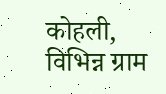कोहली, विभिन्न ग्राम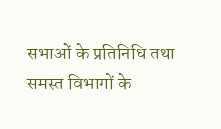सभाओं के प्रतिनिधि तथा समस्त विभागों के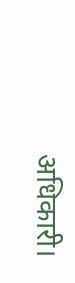अधिकारी।